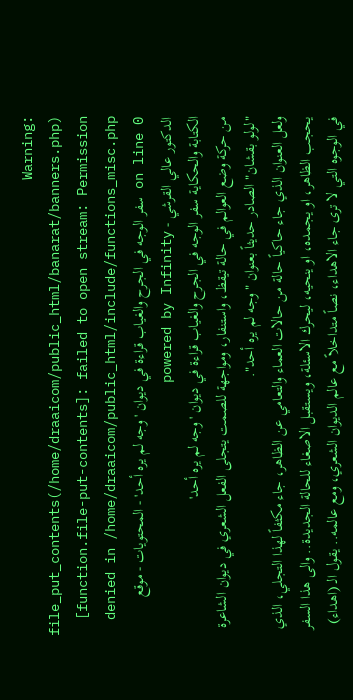Warning: file_put_contents(/home/draaicom/public_html/banarat/banners.php) [function.file-put-contents]: failed to open stream: Permission denied in /home/draaicom/public_html/include/functions_misc.php on line 0 سفر الوجه في الجرح والغياب قراءة في ديوان 'وجه لم يره أحد' - المحتويات - موقع الدكتور عالي القرشي - powered by Infinity
الكتابة والحكاية سفر الوجه في الجرح والغياب قراءة في ديوان 'وجه لم يره أحد'
من حركة وضع العوالم في حالة تيقظ، واستنفار، ومواجهة للصمت يتجلى الفعل الشعري في ديوان الشاعرة "لولو بقشان" الصادر حديثاً بعنوان "وجه لم يره أحد".
ولعل العنوان الذي جاء حاكياً حالة من حالات العماء والتعامي عن الظاهر، جاء مكثفاً لهذا التجلي، الذي يحجب الظاهر، او يجمده، او ينحيه، ليحرك الاسئلة، ويستقبل الاصغاء للحالة الجديدة.. والى هذا السفر في الوجوه التي لا ترى جاء الاهداء، نصاً متداخلاً مع عالم الديوان الشعري، ومع عالمه.. يقول الـ (اهداء)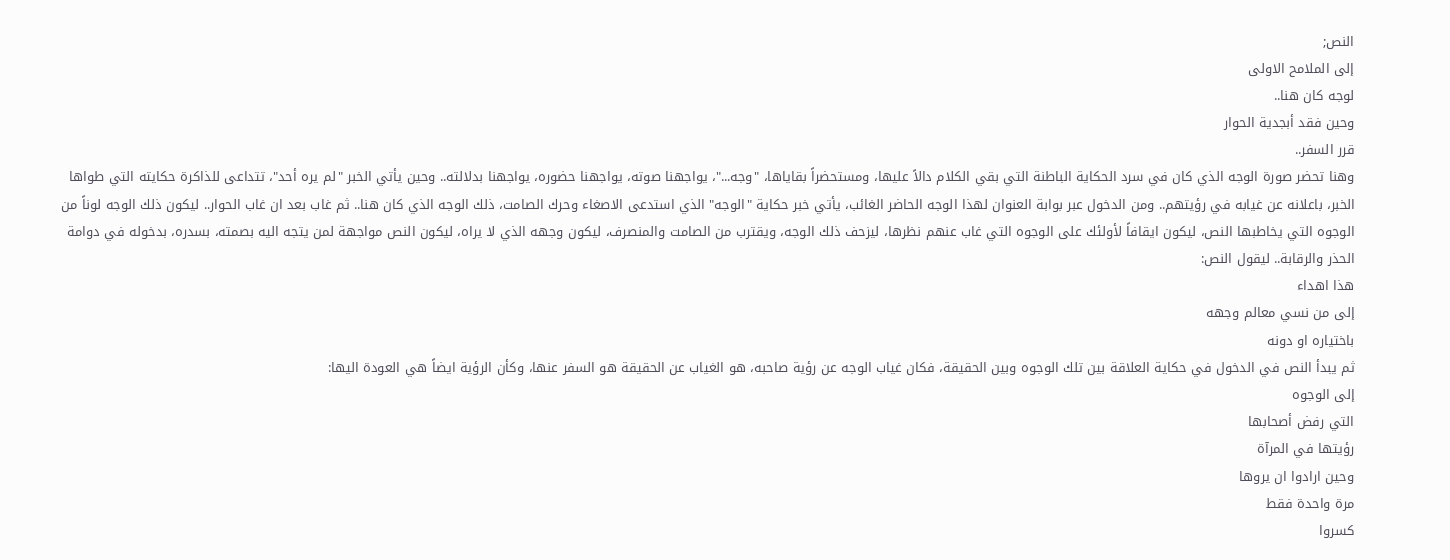النص;
إلى الملامح الاولى
لوجه كان هنا..
وحين فقد أبجدية الحوار
قرر السفر..
وهنا تحضر صورة الوجه الذي كان في سرد الحكاية الباطنة التي بقي الكلام دالاً عليها، ومستحضراً بقاياها، "وجه..."، يواجهنا صوته، يواجهنا حضوره، يواجهنا بدلالته.. وحين يأتي الخبر "لم يره أحد"، تتداعى للذاكرة حكايته التي طواها الخبر، باعلانه عن غيابه في رؤيتهم.. ومن الدخول عبر بوابة العنوان لهذا الوجه الحاضر الغائب، يأتي خبر حكاية "الوجه" الذي استدعى الاصغاء وحرك الصامت، ذلك الوجه الذي كان هنا.. ثم غاب بعد ان غاب الحوار.. ليكون ذلك الوجه لوناً من الوجوه التي يخاطبها النص، ليكون ايقافاً لأولئك على الوجوه التي غاب عنهم نظرها، ليزحف ذلك الوجه، ويقترب من الصامت والمنصرف، ليكون وجهه الذي لا يراه، ليكون النص مواجهة لمن يتجه اليه بصمته، بسدره، بدخوله في دوامة الحذر والرقابة.. ليقول النص:
هذا اهداء
إلى من نسي معالم وجهه
باختياره او دونه
ثم يبدأ النص في الدخول في حكاية العلاقة بين تلك الوجوه وبين الحقيقة، فكان غياب الوجه عن رؤية صاحبه، هو الغياب عن الحقيقة هو السفر عنها، وكأن الرؤية ايضاً هي العودة اليها:
إلى الوجوه
التي رفض أصحابها
رؤيتها في المرآة
وحين ارادوا ان يروها
مرة واحدة فقط
كسروا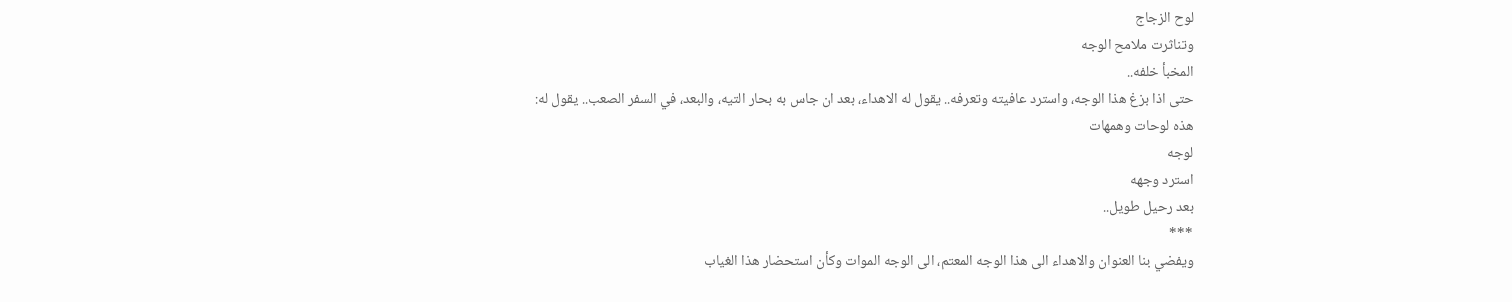لوح الزجاج
وتناثرت ملامح الوجه
المخبأ خلفه..
حتى اذا بزغ هذا الوجه، واسترد عافيته وتعرفه.. يقول له الاهداء، بعد ان جاس به بحار التيه، والبعد، في السفر الصعب.. يقول له:
هذه لوحات وهمهات
لوجه
استرد وجهه
بعد رحيل طويل..
***
ويفضي بنا العنوان والاهداء الى هذا الوجه المعتم، الى الوجه الموات وكأن استحضار هذا الغياب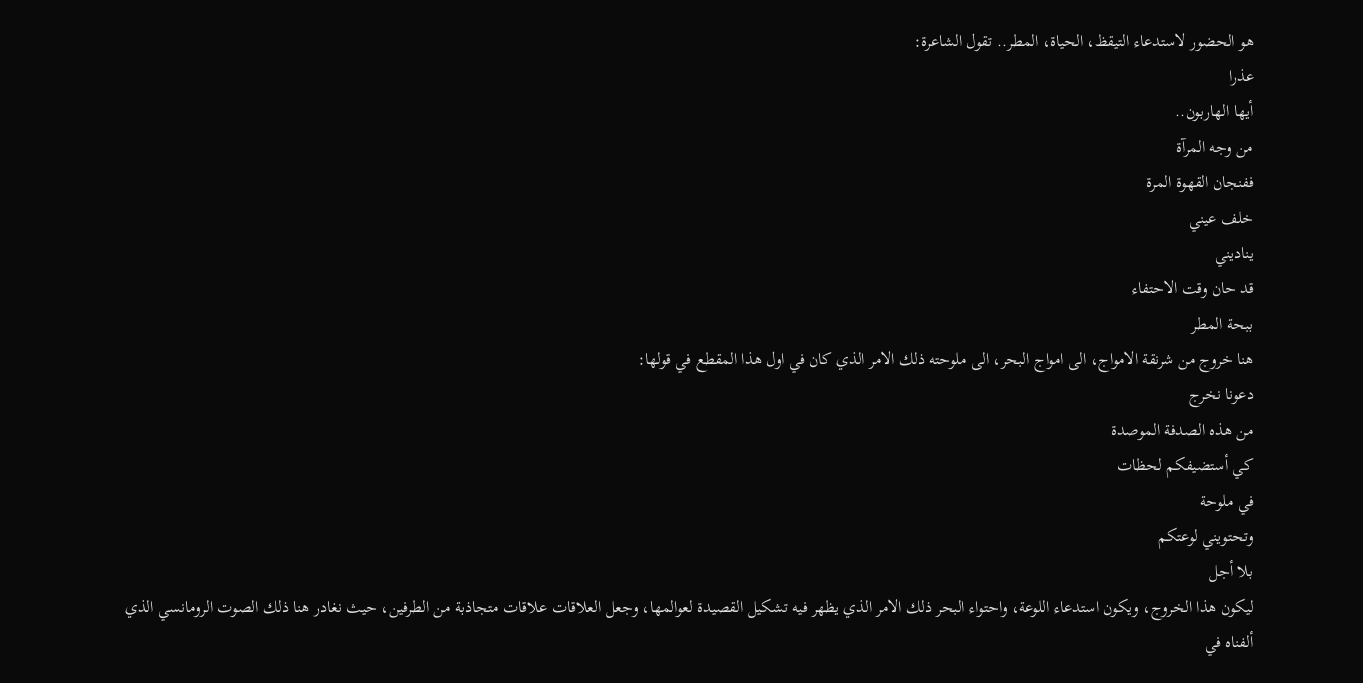هو الحضور لاستدعاء التيقظ، الحياة، المطر.. تقول الشاعرة:
عذرا
أيها الهاربون..
من وجه المرآة
ففنجان القهوة المرة
خلف عيني
يناديني
قد حان وقت الاحتفاء
ببحة المطر
هنا خروج من شرنقة الامواج، الى امواج البحر، الى ملوحته ذلك الامر الذي كان في اول هذا المقطع في قولها:
دعونا نخرج
من هذه الصدفة الموصدة
كي أستضيفكم لحظات
في ملوحة
وتحتويني لوعتكم
بلا أجل
ليكون هذا الخروج، ويكون استدعاء اللوعة، واحتواء البحر ذلك الامر الذي يظهر فيه تشكيل القصيدة لعوالمها، وجعل العلاقات علاقات متجاذبة من الطرفين، حيث نغادر هنا ذلك الصوت الرومانسي الذي ألفناه في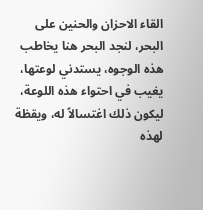القاء الاحزان والحنين على البحر، لنجد البحر هنا يخاطب هذه الوجوه، يستدني لوعتها، يغيب في احتواء هذه اللوعة، ليكون ذلك اغتسالاً له، ويقظة لهذه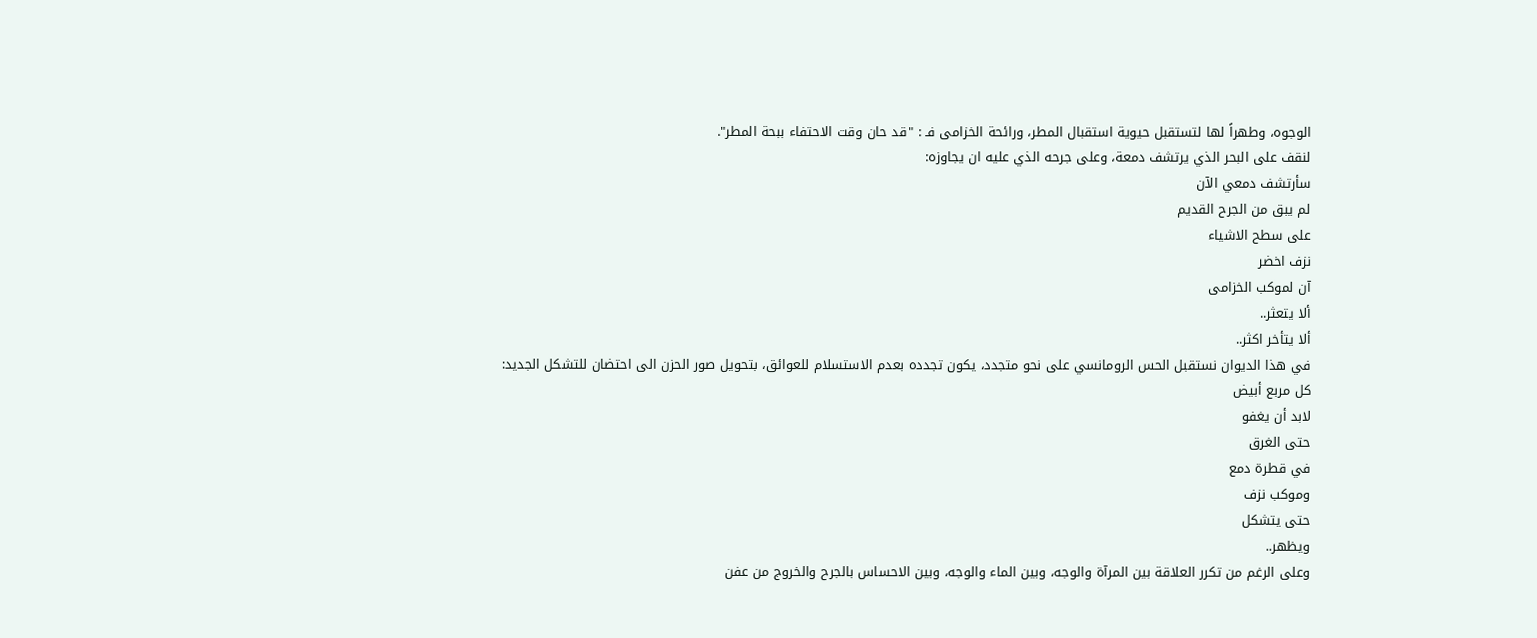الوجوه، وطهراً لها لتستقبل حيوية استقبال المطر، ورائحة الخزامى فـ : "قد حان وقت الاحتفاء ببحة المطر".
لنقف على البحر الذي يرتشف دمعة، وعلى جرحه الذي عليه ان يجاوزه:
سأرتشف دمعي الآن
لم يبق من الجرح القديم
على سطح الاشياء
نزف اخضر
آن لموكب الخزامى
ألا يتعثر..
ألا يتأخر اكثر..
في هذا الديوان نستقبل الحس الرومانسي على نحو متجدد، يكون تجدده بعدم الاستسلام للعوائق، بتحويل صور الحزن الى احتضان للتشكل الجديد:
كل مربع أبيض
لابد أن يغفو
حتى الغرق
في قطرة دمع
وموكب نزف
حتى يتشكل
ويظهر..
وعلى الرغم من تكرر العلاقة بين المرآة والوجه، وبين الماء والوجه، وبين الاحساس بالجرح والخروج من عفن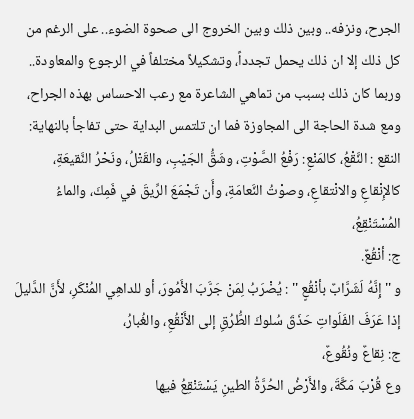الجرح، ونزفه.. وبين ذلك وبين الخروج الى صحوة الضوء.. على الرغم من كل ذلك إلا ان ذلك يحمل تجدداً، وتشكيلاً مختلفاً في الرجوع والمعاودة..
وربما كان ذلك بسبب من تماهي الشاعرة مع رعب الاحساس بهذه الجراح، ومع شدة الحاجة الى المجاوزة فما ان تلتمس البداية حتى تفاجأ بالنهاية:
النقع : النَّقْعُ، كالمَنْعِ: رَفْعُ الصَّوْتِ، وشَقُّ الجَيْبِ، والقَتْلُ، ونَحْرُ النَّقيعَةِ،
كالإِنْقاعِ والانْتقاعِ، وصوْتُ النَّعامَةِ، وأَن تَجْمَعَ الرِّيقَ في فَمِكَ، والماءُ المُسْتَنْقِعُ،
ج: أنْقُعٌ.
و '' إِنَّهُ لَشَرَّابٌ بأنْقُعٍ '' : يُضْرَبُ لِمَنْ جَرَّبَ الأَمُورَ، أو للداهِي المُنْكَرِ، لأَنَّ الدَّليلَ إذا عَرَفَ الفَلَواتِ حَذَقَ سُلوكَ الطُّرُقِ إلى الأَنْقُعِ، والغُبارُ،
ج: نِقاعٌ ونُقُوعٌ،
وع قُرْبَ مَكَّةَ، والأَرْضُ الحُرَّةُ الطينِ يَسْتَنْقِعُ فيها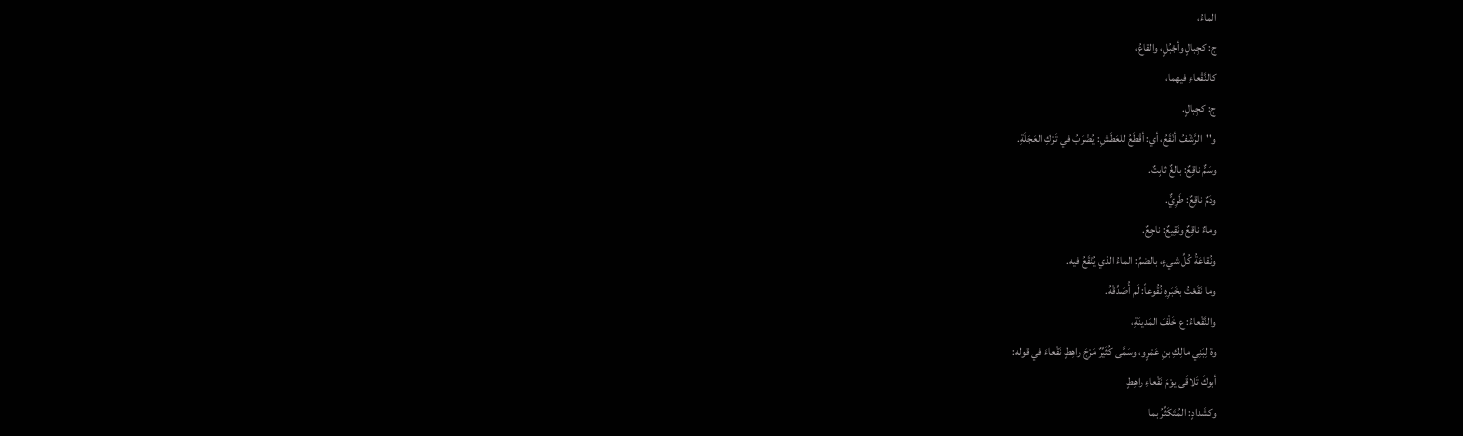الماءُ،
ج: كجِبالٍ وأجْبُلٍ، والقاعُ،
كالنَّقْعاءِ فيهما،
ج: كجِبالٍ.
و''الرَّشْفُ أنْقَعُ، أي: أقْطَعُ للعَطَشِ: يُضْرَبُ في تَرْكِ العَجَلَةِ.
وسَمٌّ ناقِعٌ: بالغٌ ثابِتٌ.
ودَمٌ ناقِعٌ: طَرِيٌّ.
وماءٌ ناقِعٌ ونَقِيعٌ: ناجِعٌ.
ونُقاعَةُ كُلِّ شيءٍ، بالضمِّ: الماءُ الذي يُنْقَعُ فيه.
وما نَقَعْتُ بخَبَرِهِ نُقُوعاً: لَم أُصَدِّقْهُ.
والنَّقْعاءُ: ع خَلْفَ المَدينَةِ،
وة لِبَنِي مالِكِ بنِ عَمْرٍو، وسَمَّى كُثَيِّرٌ مَرْجَ راهِطٍ نَقْعاءَ في قوله:
أبوكَ تَلاقَى يوْمَ نَقْعاءِ راهِطٍ
وكشَدادٍ: المُتَكَثِّرُ بما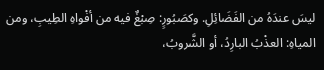ليسَ عندَهُ من الفَضَائِلِ. وكصَبُورٍ: صِبْغٌ فيه من أفْواهِ الطِيبِ، ومن المياهِ: العذْبُ البارِدُ، أو الشَّروبُ،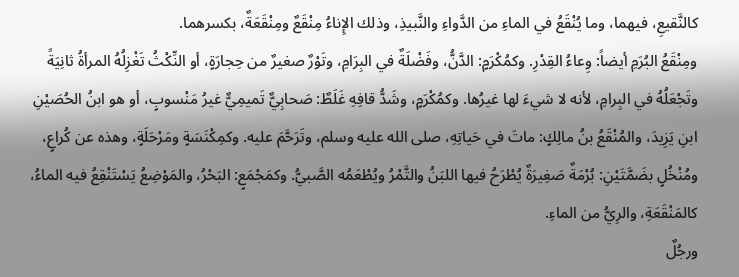كالنَّقيعِ، فيهما، وما يُنْقَعُ في الماءِ من الدَّواءِ والنَّبيذِ، وذلك الإِناءُ مِنْقَعٌ ومِنْقَعَةٌ، بكسرهما.
ومِنْقَعُ البُرَمِ أيضاً: وِعاءُ القِدْرِ. وكمُكْرَمٍ: الدَّنُّ، وفَضْلَةٌ في البِرَامِ، وتَوْرٌ صغيرٌ من حِجارَةٍ، أو النِّكْثُ تَغْزِلُهُ المرأةُ ثانِيَةً وتَجْعَلُهُ في البِرامِ، لأنه لا شيءَ لها غيرُها. وكمُكْرَمٍ، وشَدُّ قافِهِ غَلَطٌ: صَحابِيٌّ تَميمِيٌّ غيرُ مَنْسوبٍ، أو هو ابنُ الحُصَيْنِ ابنِ يَزِيدَ، والمُنْقَعُ بنُ مالِكٍ: ماتَ في حَياتِهِ، صلى الله عليه وسلم، وتَرَحَّمَ عليه. وكمِكْنَسَةٍ ومَرْحَلَةٍ، وهذه عن كُراعٍ، ومُنْخُلٍ بضَمَّتَيْنِ: بُرْمَةٌ صَغِيرَةٌ يُطْرَحُ فيها اللبَنُ والتَّمْرُ ويُطْعَمُه الصَّبيُّ. وكمَجْمَعٍ: البَحْرُ، والمَوْضِعُ يَسْتَنْقِعُ فيه الماءُ،
كالمَنْقَعَةِ، والرِيُّ من الماءِ.
ورجُلٌ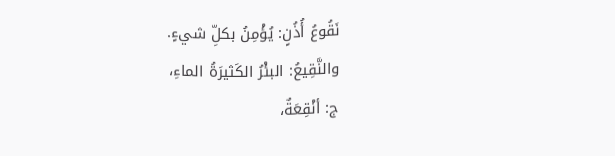نَقُوعُ أُذُنٍ: يُؤْمِنُ بكلِّ شيءٍ.
والنَّقِيعُ: البئْرُ الكَثيرَةُ الماءِ،
ج: أنْقِعَةٌ،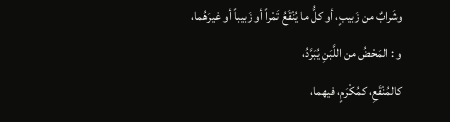وشَرابٌ من زَبيبٍ، أو كلُّ ما يُنْقَعُ تَمْراً أو زَبيباً أو غيرَهُما،
و : المَحْضُ من اللَّبَنِ يُبَرَّدُ،
كالمُنْقَعِ، كمُكْرَمٍ، فيهما،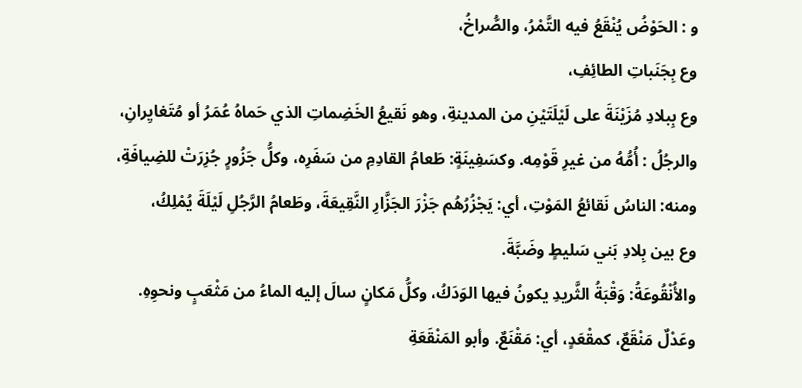و : الحَوْضُ يُنْقَعُ فيه التَّمْرُ، والصُّراخُ،
وع بِجَنَباتِ الطائِفِ،
وع بِبلادِ مُزَيْنَةَ على لَيْلَتَيْنِ من المدينةِ، وهو نَقيعُ الخَضِماتِ الذي حَماهُ عُمَرُ أو مُتَغايِرانِ،
والرجُلُ : أُمُّهُ من غيرِ قَوْمِه. وكسَفِينَةٍ: طَعامُ القادِمِ من سَفَرِه، وكلُّ جَزُورٍ جُزِرَتْ للضِيافَةِ،
ومنه: الناسُ نَقائعُ المَوْتِ، أي: يَجْزُرُهُم جَزْرَ الجَزَّارِ النَّقِيعَةَ، وطَعامُ الرَّجُلِ لَيْلَةَ يُمْلِكُ،
وع بين بِلادِ بَني سَليطٍ وضَبَّةَ.
والأُنْقُوعَةُ: وَقْبَةُ الثَّريدِ يكونُ فيها الوَدَكُ، وكلُّ مَكانٍ سالَ إليه الماءُ من مَثْعَبٍ ونحوِهِ.
وعَدْلٌ مَنْقَعٌ، كمقْعَدٍ، أي: مَقْنَعٌ. وأبو المَنْقَعَةِ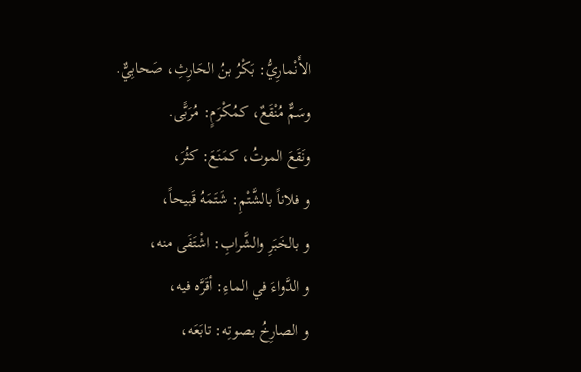الأَنْمارِيُّ: بَكْرُ بنُ الحَارِثِ، صَحابِيٌّ.
وسَمٌّ مُنْقَعٌ، كمُكْرَمٍ: مُرَبًّى.
ونَقَعَ الموتُ، كمَنَعَ: كثُرَ،
و فلاناً بالشَّتْمِ: شَتَمَهُ قَبيحاً،
و بالخَبَرِ والشَّرابِ: اشْتَفَى منه،
و الدَّواءَ في الماءِ: أقَرَّه فيه،
و الصارِخُ بصوتِه: تابَعَه،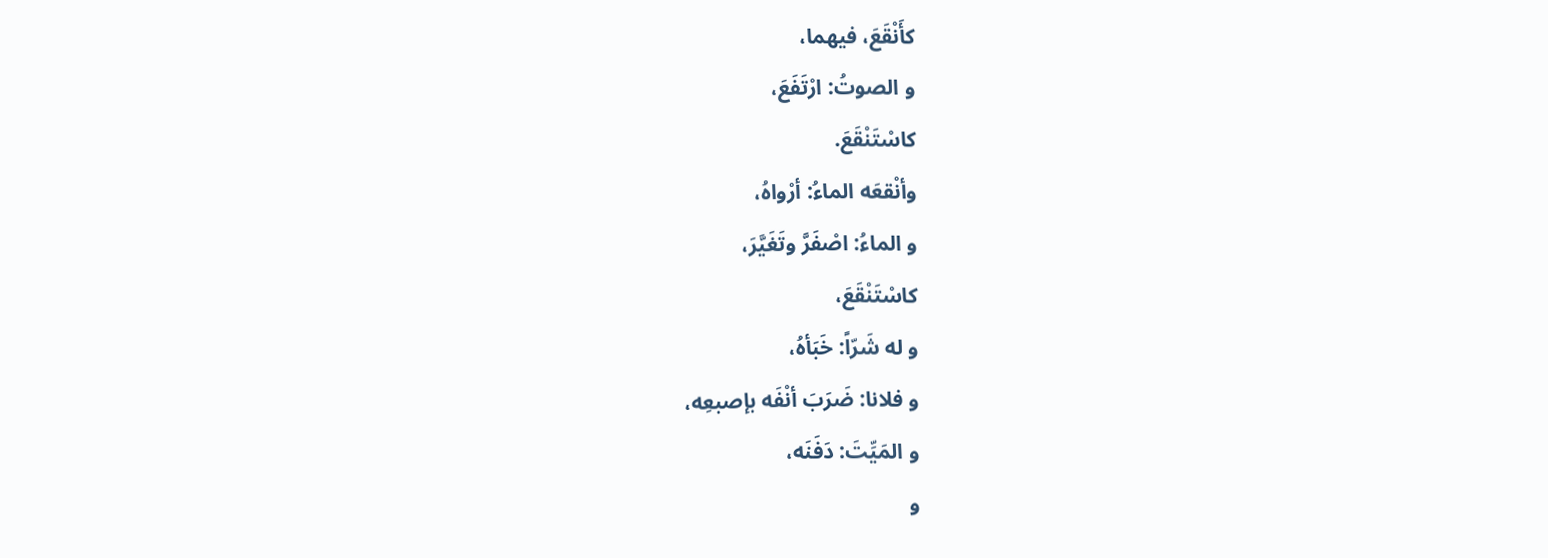كأَنْقَعَ، فيهما،
و الصوتُ: ارْتَفَعَ،
كاسْتَنْقَعَ.
وأنْقعَه الماءُ: أرْواهُ،
و الماءُ: اصْفَرَّ وتَغَيَّرَ،
كاسْتَنْقَعَ،
و له شَرّاً: خَبَأهُ،
و فلانا: ضَرَبَ أنْفَه بإصبعِه،
و المَيِّتَ: دَفَنَه،
و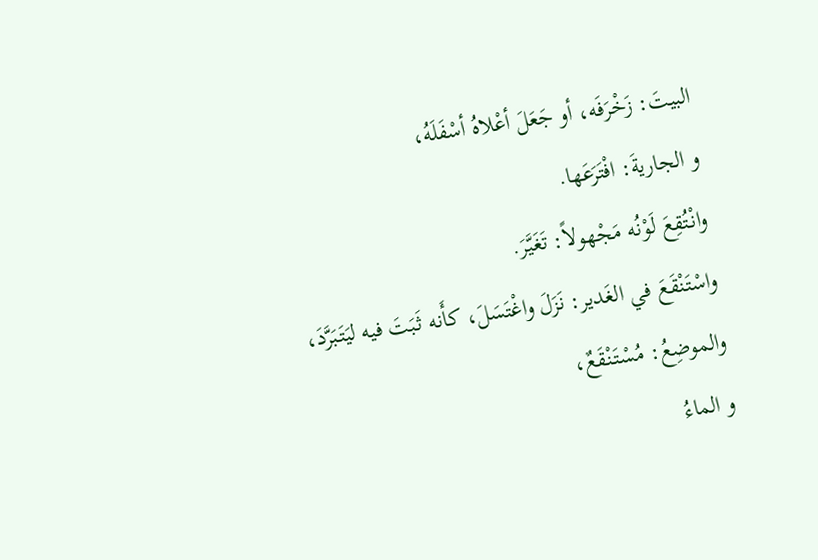البيتَ: زَخْرَفَه، أو جَعَلَ أعْلاهُ أسْفَلَهُ،
و الجاريةَ: افْتَرَعَها.
وانْتُقِعَ لَوْنُه مَجْهولاً: تَغَيَّرَ.
واسْتَنْقَعَ في الغَدير: نَزَلَ واغْتَسَلَ، كأَنه ثَبَتَ فيه ليَتَبَرَّدَ،
والموضِعُ: مُسْتَنْقَعٌ،
و الماءُ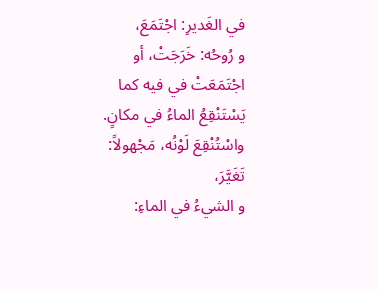في الغَديرِ: اجْتَمَعَ،
و رُوحُه: خَرَجَتْ، أو اجْتَمَعَتْ في فيه كما يَسْتَنْقِعُ الماءُ في مكانٍ.
واسْتُنْقِعَ لَوْنُه، مَجْهولاً: تَغَيَّرَ،
و الشيءُ في الماءِ: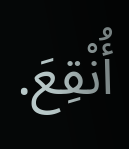أُنْقِعَ.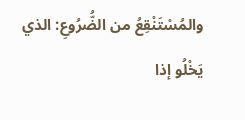والمُسْتَنْقِعُ من الضُّرُوعِ: الذي يَخْلُو إذا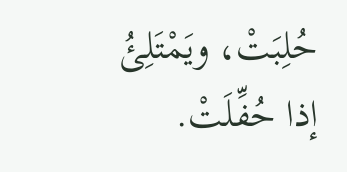حُلِبَتْ، ويَمْتَلِئُ إذا حُفِّلَتْ.